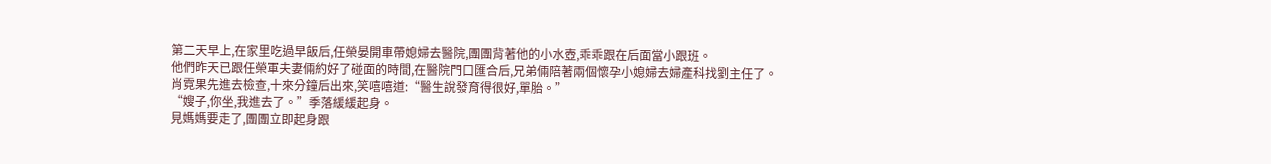第二天早上,在家里吃過早飯后,任榮晏開車帶媳婦去醫院,團團背著他的小水壺,乖乖跟在后面當小跟班。
他們昨天已跟任榮軍夫妻倆約好了碰面的時間,在醫院門口匯合后,兄弟倆陪著兩個懷孕小媳婦去婦產科找劉主任了。
肖霓果先進去檢查,十來分鐘后出來,笑嘻嘻道:“醫生說發育得很好,單胎。”
“嫂子,你坐,我進去了。”季落緩緩起身。
見媽媽要走了,團團立即起身跟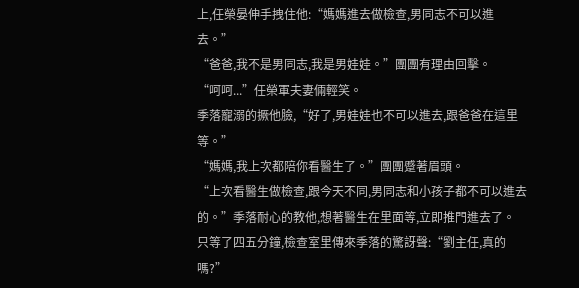上,任榮晏伸手拽住他:“媽媽進去做檢查,男同志不可以進去。”
“爸爸,我不是男同志,我是男娃娃。”團團有理由回擊。
“呵呵...”任榮軍夫妻倆輕笑。
季落寵溺的撅他臉,“好了,男娃娃也不可以進去,跟爸爸在這里等。”
“媽媽,我上次都陪你看醫生了。”團團蹙著眉頭。
“上次看醫生做檢查,跟今天不同,男同志和小孩子都不可以進去的。”季落耐心的教他,想著醫生在里面等,立即推門進去了。
只等了四五分鐘,檢查室里傳來季落的驚訝聲:“劉主任,真的嗎?”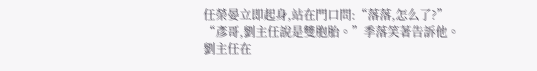任榮晏立即起身,站在門口問:“落落,怎么了?”
“彥哥,劉主任說是雙胞胎。”季落笑著告訴他。
劉主任在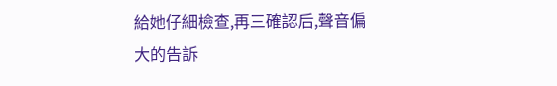給她仔細檢查,再三確認后,聲音偏大的告訴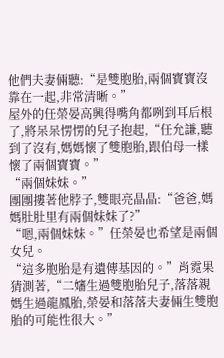他們夫妻倆聽:“是雙胞胎,兩個寶寶沒靠在一起,非常清晰。”
屋外的任榮晏高興得嘴角都咧到耳后根了,將呆呆愣愣的兒子抱起,“任允謙,聽到了沒有,媽媽懷了雙胞胎,跟伯母一樣懷了兩個寶寶。”
“兩個妹妹。”
團團摟著他脖子,雙眼亮晶晶:“爸爸,媽媽肚肚里有兩個妹妹了?”
“嗯,兩個妹妹。”任榮晏也希望是兩個女兒。
“這多胞胎是有遺傳基因的。”肖霓果猜測著,“二嬸生過雙胞胎兒子,落落親媽生過龍鳳胎,榮晏和落落夫妻倆生雙胞胎的可能性很大。”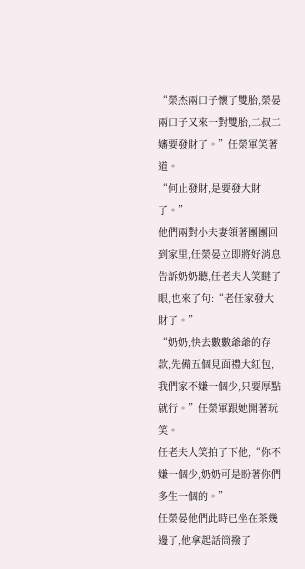“榮杰兩口子懷了雙胎,榮晏兩口子又來一對雙胎,二叔二嬸要發財了。”任榮軍笑著道。
“何止發財,是要發大財了。”
他們兩對小夫妻領著團團回到家里,任榮晏立即將好消息告訴奶奶聽,任老夫人笑瞇了眼,也來了句:“老任家發大財了。”
“奶奶,快去數數爺爺的存款,先備五個見面禮大紅包,我們家不嫌一個少,只要厚點就行。”任榮軍跟她開著玩笑。
任老夫人笑拍了下他,“你不嫌一個少,奶奶可是盼著你們多生一個的。”
任榮晏他們此時已坐在茶幾邊了,他拿起話筒撥了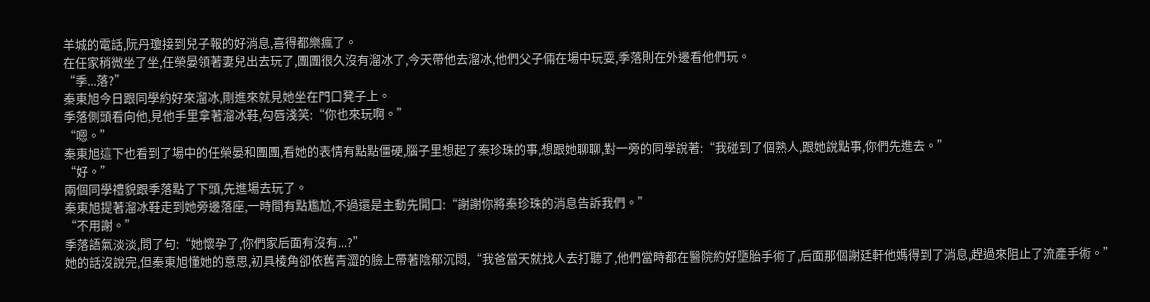羊城的電話,阮丹瓊接到兒子報的好消息,喜得都樂瘋了。
在任家稍微坐了坐,任榮晏領著妻兒出去玩了,團團很久沒有溜冰了,今天帶他去溜冰,他們父子倆在場中玩耍,季落則在外邊看他們玩。
“季...落?”
秦東旭今日跟同學約好來溜冰,剛進來就見她坐在門口凳子上。
季落側頭看向他,見他手里拿著溜冰鞋,勾唇淺笑:“你也來玩啊。”
“嗯。”
秦東旭這下也看到了場中的任榮晏和團團,看她的表情有點點僵硬,腦子里想起了秦珍珠的事,想跟她聊聊,對一旁的同學說著:“我碰到了個熟人,跟她說點事,你們先進去。”
“好。”
兩個同學禮貌跟季落點了下頭,先進場去玩了。
秦東旭提著溜冰鞋走到她旁邊落座,一時間有點尷尬,不過還是主動先開口:“謝謝你將秦珍珠的消息告訴我們。”
“不用謝。”
季落語氣淡淡,問了句:“她懷孕了,你們家后面有沒有...?”
她的話沒說完,但秦東旭懂她的意思,初具棱角卻依舊青澀的臉上帶著陰郁沉悶,“我爸當天就找人去打聽了,他們當時都在醫院約好墮胎手術了,后面那個謝廷軒他媽得到了消息,趕過來阻止了流產手術。”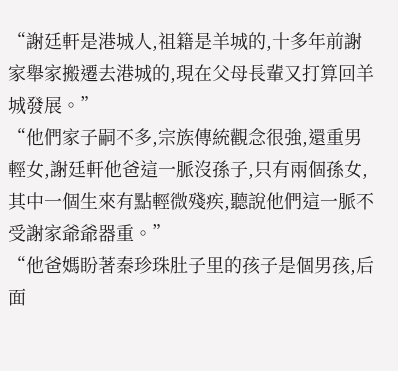“謝廷軒是港城人,祖籍是羊城的,十多年前謝家舉家搬遷去港城的,現在父母長輩又打算回羊城發展。”
“他們家子嗣不多,宗族傳統觀念很強,還重男輕女,謝廷軒他爸這一脈沒孫子,只有兩個孫女,其中一個生來有點輕微殘疾,聽說他們這一脈不受謝家爺爺器重。”
“他爸媽盼著秦珍珠肚子里的孩子是個男孩,后面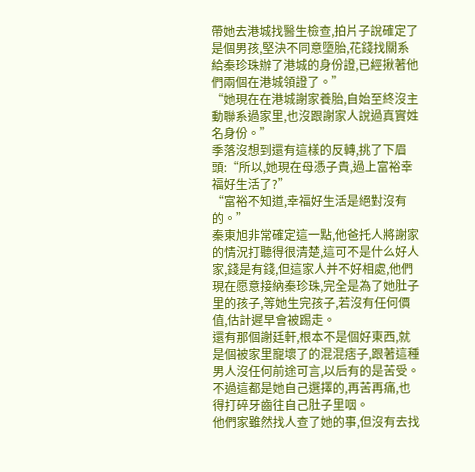帶她去港城找醫生檢查,拍片子說確定了是個男孩,堅決不同意墮胎,花錢找關系給秦珍珠辦了港城的身份證,已經揪著他們兩個在港城領證了。”
“她現在在港城謝家養胎,自始至終沒主動聯系過家里,也沒跟謝家人說過真實姓名身份。”
季落沒想到還有這樣的反轉,挑了下眉頭:“所以,她現在母憑子貴,過上富裕幸福好生活了?”
“富裕不知道,幸福好生活是絕對沒有的。”
秦東旭非常確定這一點,他爸托人將謝家的情況打聽得很清楚,這可不是什么好人家,錢是有錢,但這家人并不好相處,他們現在愿意接納秦珍珠,完全是為了她肚子里的孩子,等她生完孩子,若沒有任何價值,估計遲早會被踢走。
還有那個謝廷軒,根本不是個好東西,就是個被家里寵壞了的混混痞子,跟著這種男人沒任何前途可言,以后有的是苦受。
不過這都是她自己選擇的,再苦再痛,也得打碎牙齒往自己肚子里咽。
他們家雖然找人查了她的事,但沒有去找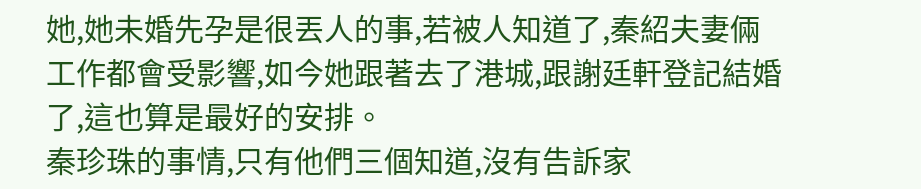她,她未婚先孕是很丟人的事,若被人知道了,秦紹夫妻倆工作都會受影響,如今她跟著去了港城,跟謝廷軒登記結婚了,這也算是最好的安排。
秦珍珠的事情,只有他們三個知道,沒有告訴家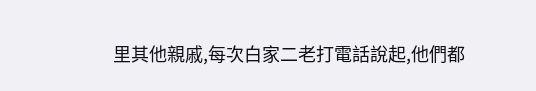里其他親戚,每次白家二老打電話說起,他們都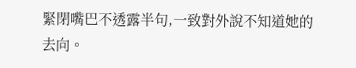緊閉嘴巴不透露半句,一致對外說不知道她的去向。